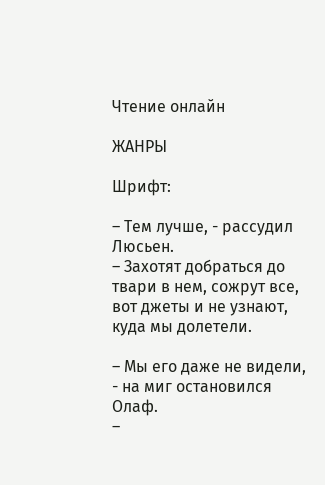Чтение онлайн

ЖАНРЫ

Шрифт:

– Тем лучше, - рассудил Люсьен.
– Захотят добраться до твари в нем, сожрут все, вот джеты и не узнают, куда мы долетели.

– Мы его даже не видели, - на миг остановился Олаф.
–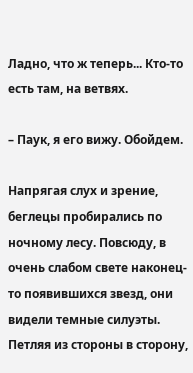Ладно, что ж теперь... Кто-то есть там, на ветвях.

– Паук, я его вижу. Обойдем.

Напрягая слух и зрение, беглецы пробирались по ночному лесу. Повсюду, в очень слабом свете наконец-то появившихся звезд, они видели темные силуэты. Петляя из стороны в сторону,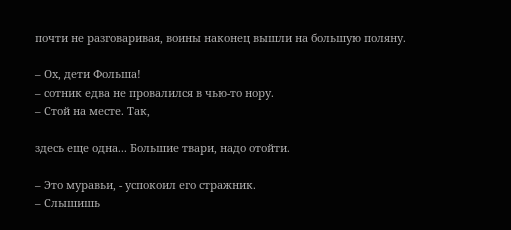почти не разговаривая, воины наконец вышли на большую поляну.

– Ох, дети Фольша!
– сотник едва не провалился в чью-то нору.
– Стой на месте. Так,

здесь еще одна... Большие твари, надо отойти.

– Это муравьи, - успокоил его стражник.
– Слышишь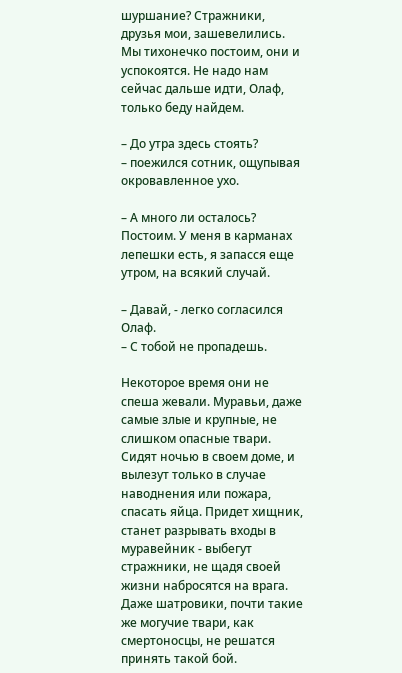шуршание? Стражники, друзья мои, зашевелились. Мы тихонечко постоим, они и успокоятся. Не надо нам сейчас дальше идти, Олаф, только беду найдем.

– До утра здесь стоять?
– поежился сотник, ощупывая окровавленное ухо.

– А много ли осталось? Постоим. У меня в карманах лепешки есть, я запасся еще утром, на всякий случай.

– Давай, - легко согласился Олаф.
– С тобой не пропадешь.

Некоторое время они не спеша жевали. Муравьи, даже самые злые и крупные, не слишком опасные твари. Сидят ночью в своем доме, и вылезут только в случае наводнения или пожара, спасать яйца. Придет хищник, станет разрывать входы в муравейник - выбегут стражники, не щадя своей жизни набросятся на врага. Даже шатровики, почти такие же могучие твари, как смертоносцы, не решатся принять такой бой.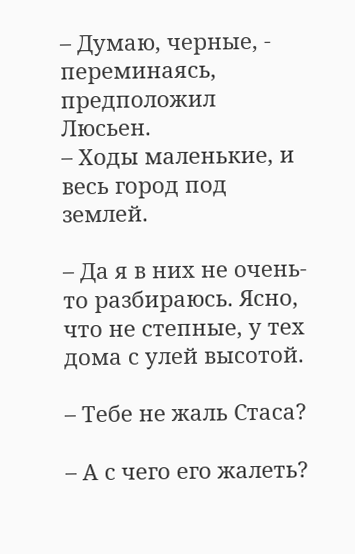– Думаю, черные, - переминаясь, предположил Люсьен.
– Ходы маленькие, и весь город под землей.

– Да я в них не очень-то разбираюсь. Ясно, что не степные, у тех дома с улей высотой.

– Тебе не жаль Стаса?

– А с чего его жалеть?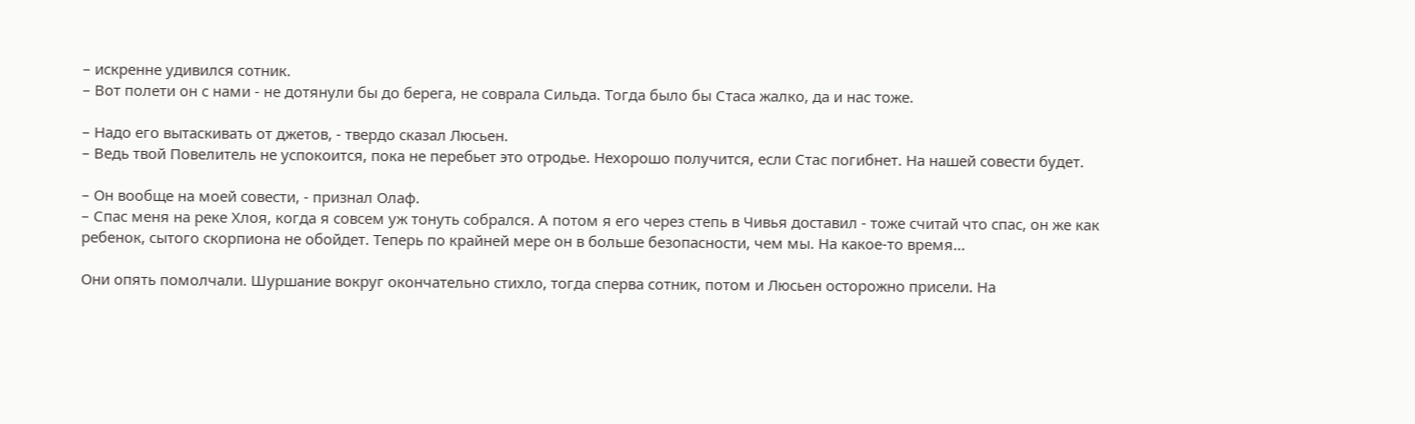– искренне удивился сотник.
– Вот полети он с нами - не дотянули бы до берега, не соврала Сильда. Тогда было бы Стаса жалко, да и нас тоже.

– Надо его вытаскивать от джетов, - твердо сказал Люсьен.
– Ведь твой Повелитель не успокоится, пока не перебьет это отродье. Нехорошо получится, если Стас погибнет. На нашей совести будет.

– Он вообще на моей совести, - признал Олаф.
– Спас меня на реке Хлоя, когда я совсем уж тонуть собрался. А потом я его через степь в Чивья доставил - тоже считай что спас, он же как ребенок, сытого скорпиона не обойдет. Теперь по крайней мере он в больше безопасности, чем мы. На какое-то время...

Они опять помолчали. Шуршание вокруг окончательно стихло, тогда сперва сотник, потом и Люсьен осторожно присели. На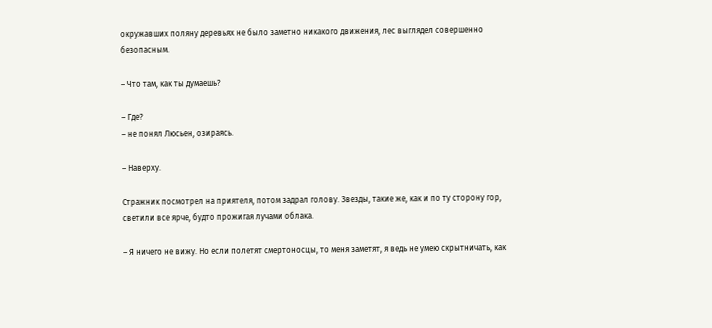окружавших поляну деревьях не было заметно никакого движения, лес выглядел совершенно безопасным.

– Что там, как ты думаешь?

– Где?
– не понял Люсьен, озираясь.

– Наверху.

Стражник посмотрел на приятеля, потом задрал голову. Звезды, такие же, как и по ту сторону гор, светили все ярче, будто прожигая лучами облака.

– Я ничего не вижу. Но если полетят смертоносцы, то меня заметят, я ведь не умею скрытничать, как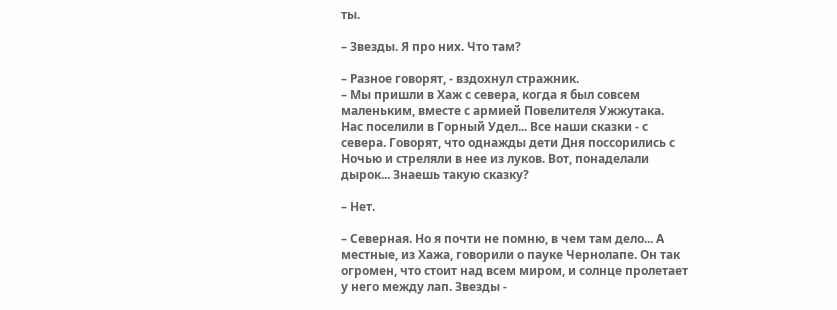ты.

– Звезды. Я про них. Что там?

– Разное говорят, - вздохнул стражник.
– Мы пришли в Хаж с севера, когда я был совсем маленьким, вместе с армией Повелителя Ужжутака. Нас поселили в Горный Удел... Все наши сказки - с севера. Говорят, что однажды дети Дня поссорились с Ночью и стреляли в нее из луков. Вот, понаделали дырок... Знаешь такую сказку?

– Нет.

– Северная. Но я почти не помню, в чем там дело... А местные, из Хажа, говорили о пауке Чернолапе. Он так огромен, что стоит над всем миром, и солнце пролетает у него между лап. Звезды -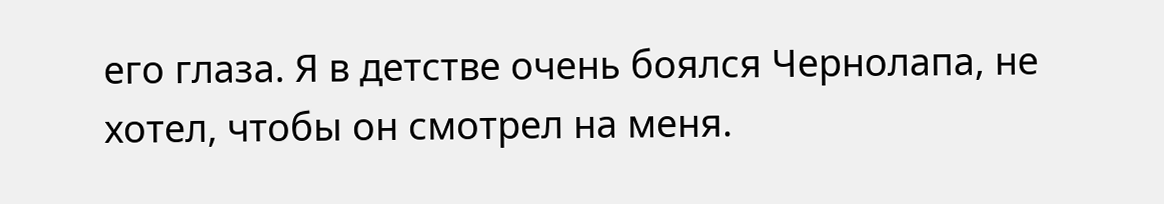его глаза. Я в детстве очень боялся Чернолапа, не хотел, чтобы он смотрел на меня.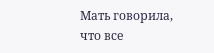Мать говорила, что все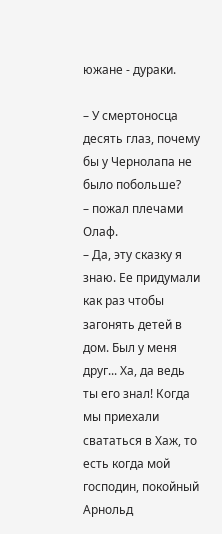южане - дураки.

– У смертоносца десять глаз, почему бы у Чернолапа не было побольше?
– пожал плечами Олаф.
– Да, эту сказку я знаю. Ее придумали как раз чтобы загонять детей в дом. Был у меня друг... Ха, да ведь ты его знал! Когда мы приехали свататься в Хаж, то есть когда мой господин, покойный Арнольд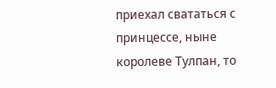приехал свататься с принцессе, ныне королеве Тулпан, то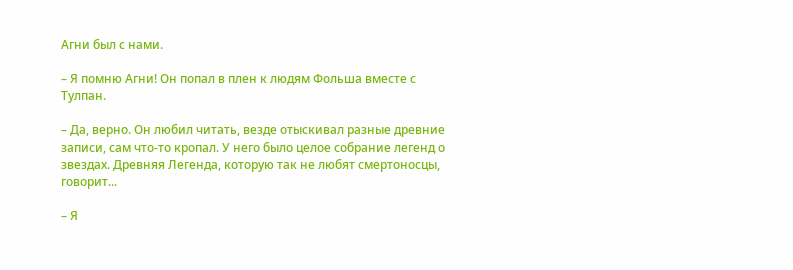Агни был с нами.

– Я помню Агни! Он попал в плен к людям Фольша вместе с Тулпан.

– Да, верно. Он любил читать, везде отыскивал разные древние записи, сам что-то кропал. У него было целое собрание легенд о звездах. Древняя Легенда, которую так не любят смертоносцы, говорит...

– Я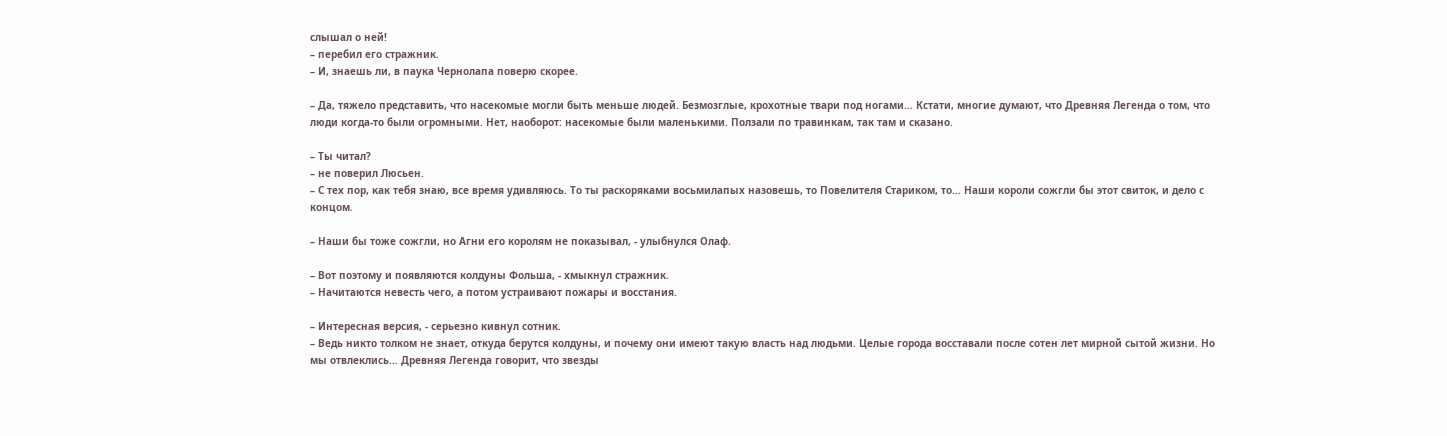слышал о ней!
– перебил его стражник.
– И, знаешь ли, в паука Чернолапа поверю скорее.

– Да, тяжело представить, что насекомые могли быть меньше людей. Безмозглые, крохотные твари под ногами... Кстати, многие думают, что Древняя Легенда о том, что люди когда-то были огромными. Нет, наоборот: насекомые были маленькими. Ползали по травинкам, так там и сказано.

– Ты читал?
– не поверил Люсьен.
– С тех пор, как тебя знаю, все время удивляюсь. То ты раскоряками восьмилапых назовешь, то Повелителя Стариком, то... Наши короли сожгли бы этот свиток, и дело с концом.

– Наши бы тоже сожгли, но Агни его королям не показывал, - улыбнулся Олаф.

– Вот поэтому и появляются колдуны Фольша, - хмыкнул стражник.
– Начитаются невесть чего, а потом устраивают пожары и восстания.

– Интересная версия, - серьезно кивнул сотник.
– Ведь никто толком не знает, откуда берутся колдуны, и почему они имеют такую власть над людьми. Целые города восставали после сотен лет мирной сытой жизни. Но мы отвлеклись... Древняя Легенда говорит, что звезды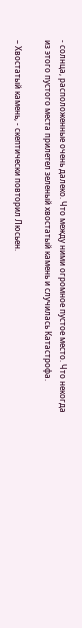- солнца, расположенные очень далеко. Что между ними огромное пустое место. Что некогда из этого пустого места прилетел зеленый хвостатый камень и случилась Катастрофа.

– Хвостатый камень, - скептически повторил Люсьен.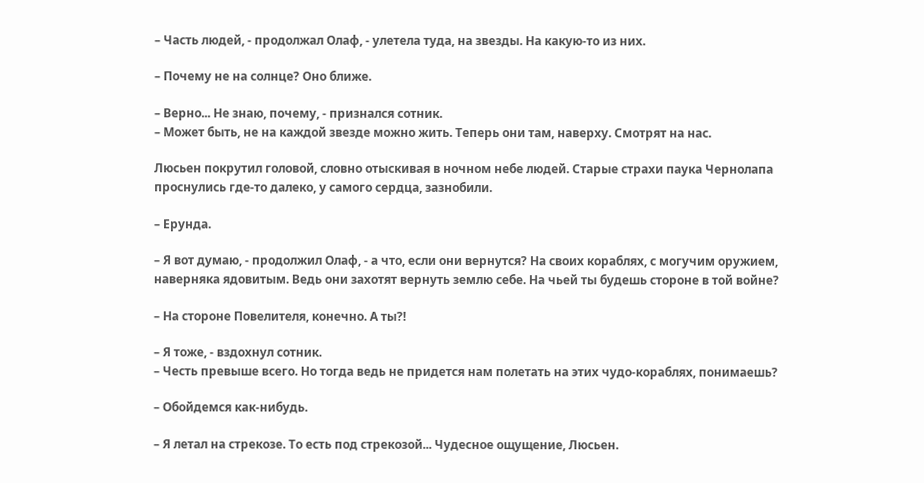– Часть людей, - продолжал Олаф, - улетела туда, на звезды. На какую-то из них.

– Почему не на солнце? Оно ближе.

– Верно... Не знаю, почему, - признался сотник.
– Может быть, не на каждой звезде можно жить. Теперь они там, наверху. Смотрят на нас.

Люсьен покрутил головой, словно отыскивая в ночном небе людей. Старые страхи паука Чернолапа проснулись где-то далеко, у самого сердца, зазнобили.

– Ерунда.

– Я вот думаю, - продолжил Олаф, - а что, если они вернутся? На своих кораблях, с могучим оружием, наверняка ядовитым. Ведь они захотят вернуть землю себе. На чьей ты будешь стороне в той войне?

– На стороне Повелителя, конечно. А ты?!

– Я тоже, - вздохнул сотник.
– Честь превыше всего. Но тогда ведь не придется нам полетать на этих чудо-кораблях, понимаешь?

– Обойдемся как-нибудь.

– Я летал на стрекозе. То есть под стрекозой... Чудесное ощущение, Люсьен.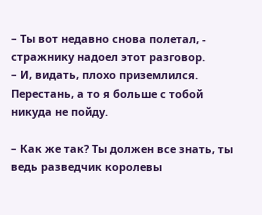– Ты вот недавно снова полетал, - стражнику надоел этот разговор.
– И, видать, плохо приземлился. Перестань, а то я больше с тобой никуда не пойду.

– Как же так? Ты должен все знать, ты ведь разведчик королевы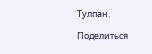Тулпан.

Поделиться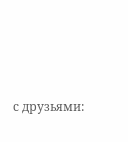с друзьями: